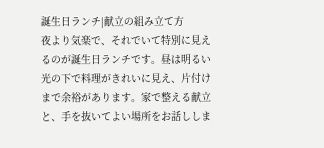誕生日ランチ|献立の組み立て方
夜より気楽で、それでいて特別に見えるのが誕生日ランチです。昼は明るい光の下で料理がきれいに見え、片付けまで余裕があります。家で整える献立と、手を抜いてよい場所をお話ししま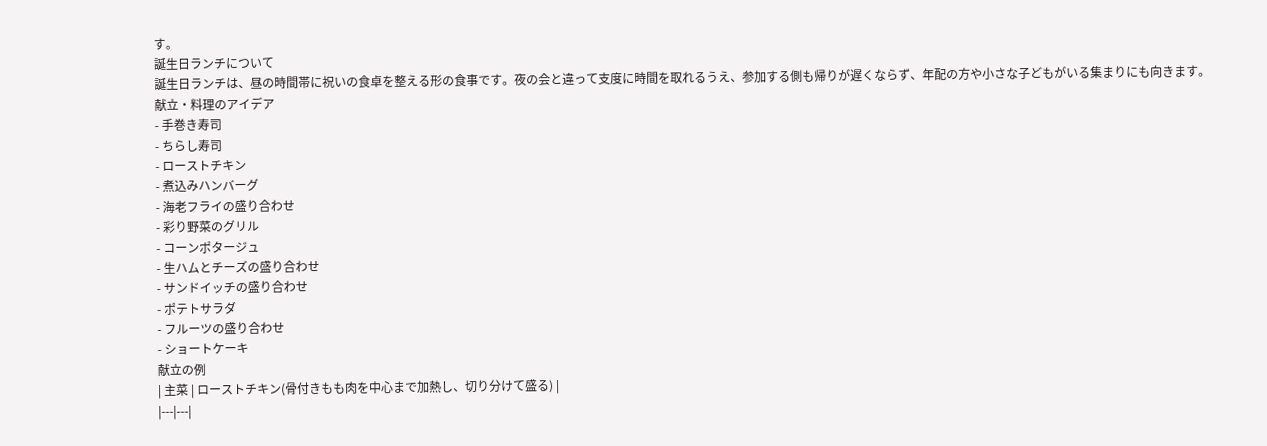す。
誕生日ランチについて
誕生日ランチは、昼の時間帯に祝いの食卓を整える形の食事です。夜の会と違って支度に時間を取れるうえ、参加する側も帰りが遅くならず、年配の方や小さな子どもがいる集まりにも向きます。
献立・料理のアイデア
- 手巻き寿司
- ちらし寿司
- ローストチキン
- 煮込みハンバーグ
- 海老フライの盛り合わせ
- 彩り野菜のグリル
- コーンポタージュ
- 生ハムとチーズの盛り合わせ
- サンドイッチの盛り合わせ
- ポテトサラダ
- フルーツの盛り合わせ
- ショートケーキ
献立の例
| 主菜 | ローストチキン(骨付きもも肉を中心まで加熱し、切り分けて盛る) |
|---|---|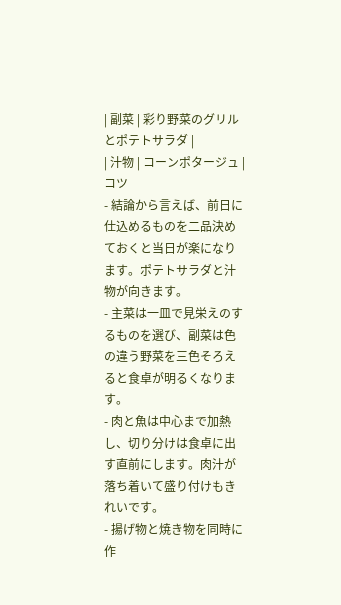| 副菜 | 彩り野菜のグリルとポテトサラダ |
| 汁物 | コーンポタージュ |
コツ
- 結論から言えば、前日に仕込めるものを二品決めておくと当日が楽になります。ポテトサラダと汁物が向きます。
- 主菜は一皿で見栄えのするものを選び、副菜は色の違う野菜を三色そろえると食卓が明るくなります。
- 肉と魚は中心まで加熱し、切り分けは食卓に出す直前にします。肉汁が落ち着いて盛り付けもきれいです。
- 揚げ物と焼き物を同時に作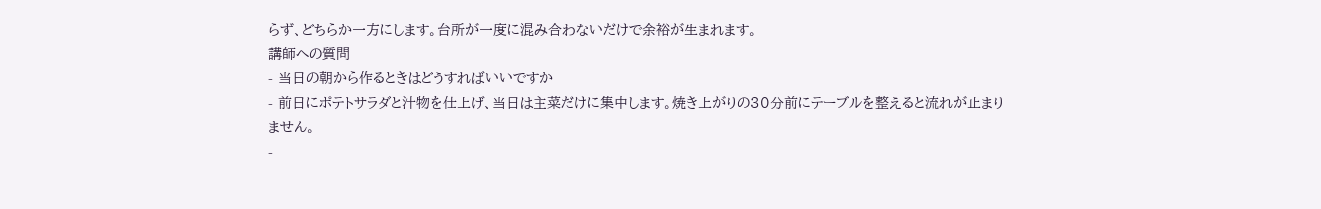らず、どちらか一方にします。台所が一度に混み合わないだけで余裕が生まれます。
講師への質問
- 当日の朝から作るときはどうすればいいですか
- 前日にポテトサラダと汁物を仕上げ、当日は主菜だけに集中します。焼き上がりの30分前にテーブルを整えると流れが止まりません。
-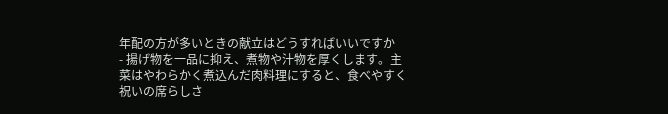年配の方が多いときの献立はどうすればいいですか
- 揚げ物を一品に抑え、煮物や汁物を厚くします。主菜はやわらかく煮込んだ肉料理にすると、食べやすく祝いの席らしさ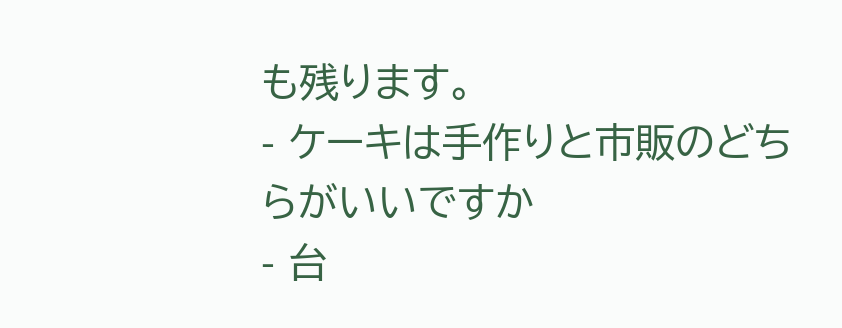も残ります。
- ケーキは手作りと市販のどちらがいいですか
- 台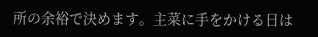所の余裕で決めます。主菜に手をかける日は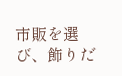市販を選び、飾りだ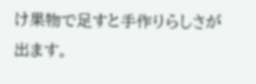け果物で足すと手作りらしさが出ます。